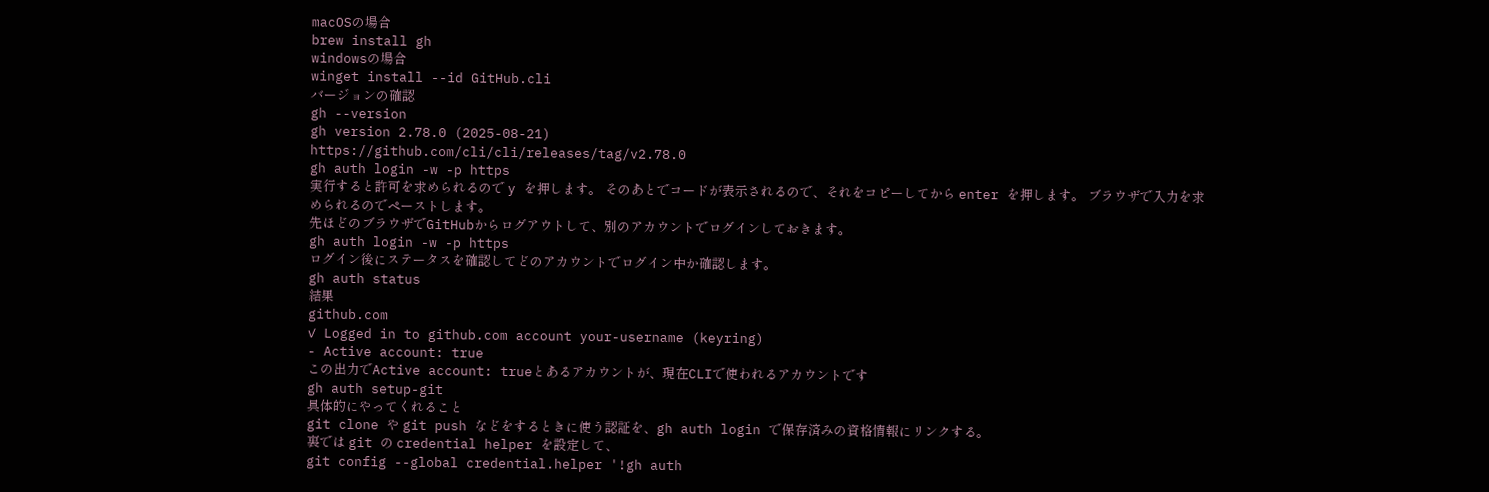macOSの場合
brew install gh
windowsの場合
winget install --id GitHub.cli
バージョンの確認
gh --version
gh version 2.78.0 (2025-08-21)
https://github.com/cli/cli/releases/tag/v2.78.0
gh auth login -w -p https
実行すると許可を求められるので y を押します。 そのあとでコードが表示されるので、それをコピーしてから enter を押します。 ブラウザで入力を求められるのでペーストします。
先ほどのブラウザでGitHubからログアウトして、別のアカウントでログインしておきます。
gh auth login -w -p https
ログイン後にステータスを確認してどのアカウントでログイン中か確認します。
gh auth status
結果
github.com
✓ Logged in to github.com account your-username (keyring)
- Active account: true
この出力でActive account: trueとあるアカウントが、現在CLIで使われるアカウントです
gh auth setup-git
具体的にやってくれること
git clone や git push などをするときに使う認証を、gh auth login で保存済みの資格情報にリンクする。
裏では git の credential helper を設定して、
git config --global credential.helper '!gh auth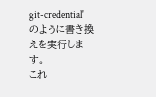git-credential'
のように書き換えを実行します。
これ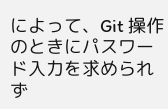によって、Git 操作のときにパスワード入力を求められず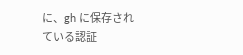に、gh に保存されている認証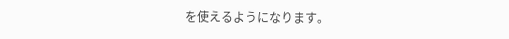を使えるようになります。